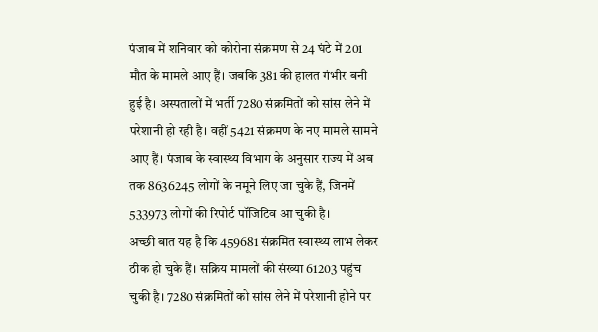पंजाब में शनिवार को कोरोना संक्रमण से 24 घंटे में 201 मौत के मामले आए हैं। जबकि 381 की हालत गंभीर बनी हुई है। अस्पतालों में भर्ती 7280 संक्रमितों को सांस लेने में परेशानी हो रही है। वहीं 5421 संक्रमण के नए मामले सामने आए हैं। पंजाब के स्वास्थ्य विभाग के अनुसार राज्य में अब तक 8636245 लोगों के नमूने लिए जा चुके हैं, जिनमें 533973 लोगों की रिपोर्ट पॉजिटिव आ चुकी है।
अच्छी बात यह है कि 459681 संक्रमित स्वास्थ्य लाभ लेकर ठीक हो चुके हैं। सक्रिय मामलों की संख्या 61203 पहुंच चुकी है। 7280 संक्रमितों को सांस लेने में परेशानी होने पर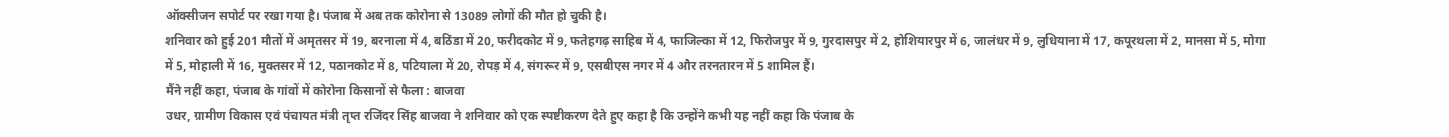ऑक्सीजन सपोर्ट पर रखा गया है। पंजाब में अब तक कोरोना से 13089 लोगों की मौत हो चुकी है।
शनिवार को हुई 201 मौतों में अमृतसर में 19, बरनाला में 4, बठिंडा में 20, फरीदकोट में 9, फतेहगढ़ साहिब में 4, फाजिल्का में 12, फिरोजपुर में 9, गुरदासपुर में 2, होशियारपुर में 6, जालंधर में 9, लुधियाना में 17, कपूरथला में 2, मानसा में 5, मोगा में 5, मोहाली में 16, मुक्तसर में 12, पठानकोट में 8, पटियाला में 20, रोपड़ में 4, संगरूर में 9, एसबीएस नगर में 4 और तरनतारन में 5 शामिल हैं।
मैंने नहीं कहा, पंजाब के गांवों में कोरोना किसानों से फैला : बाजवा
उधर, ग्रामीण विकास एवं पंचायत मंत्री तृप्त रजिंदर सिंह बाजवा ने शनिवार को एक स्पष्टीकरण देते हुए कहा है कि उन्होंने कभी यह नहीं कहा कि पंजाब के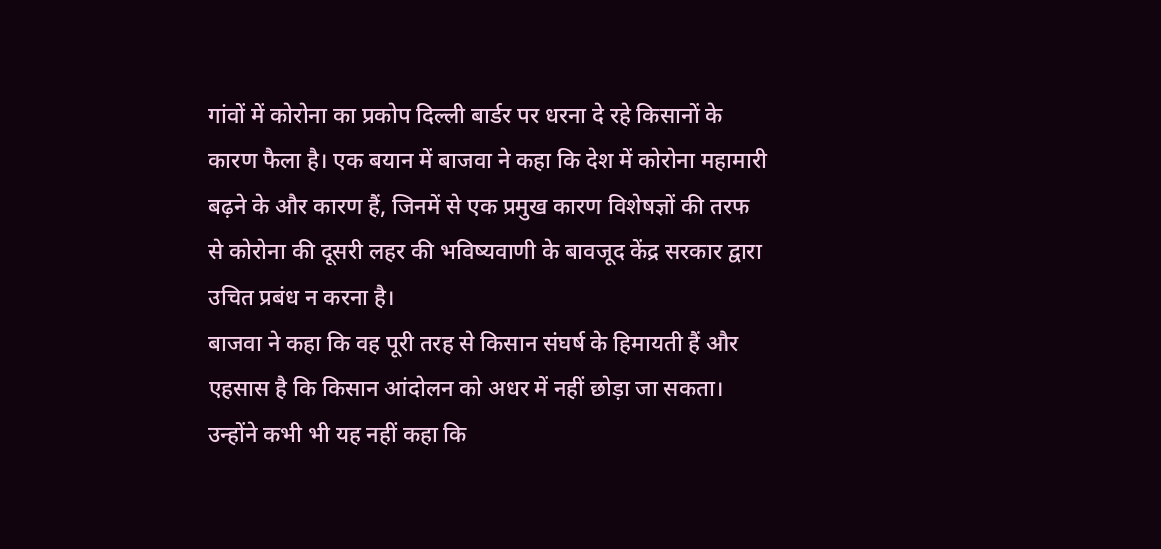गांवों में कोरोना का प्रकोप दिल्ली बार्डर पर धरना दे रहे किसानों के कारण फैला है। एक बयान में बाजवा ने कहा कि देश में कोरोना महामारी बढ़ने के और कारण हैं, जिनमें से एक प्रमुख कारण विशेषज्ञों की तरफ से कोरोना की दूसरी लहर की भविष्यवाणी के बावजूद केंद्र सरकार द्वारा उचित प्रबंध न करना है।
बाजवा ने कहा कि वह पूरी तरह से किसान संघर्ष के हिमायती हैं और एहसास है कि किसान आंदोलन को अधर में नहीं छोड़ा जा सकता। उन्होंने कभी भी यह नहीं कहा कि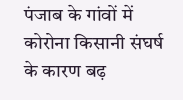पंजाब के गांवों में कोरोना किसानी संघर्ष के कारण बढ़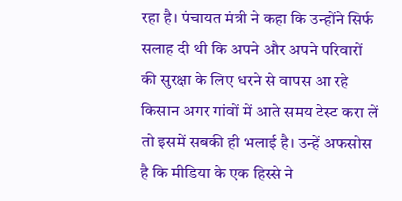रहा है। पंचायत मंत्री ने कहा कि उन्होंने सिर्फ सलाह दी थी कि अपने और अपने परिवारों की सुरक्षा के लिए धरने से वापस आ रहे किसान अगर गांवों में आते समय टेस्ट करा लें तो इसमें सबकी ही भलाई है। उन्हें अफसोस है कि मीडिया के एक हिस्से ने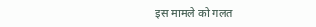इस मामले को गलत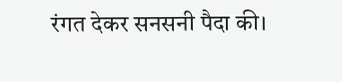रंगत देकर सनसनी पैदा की।